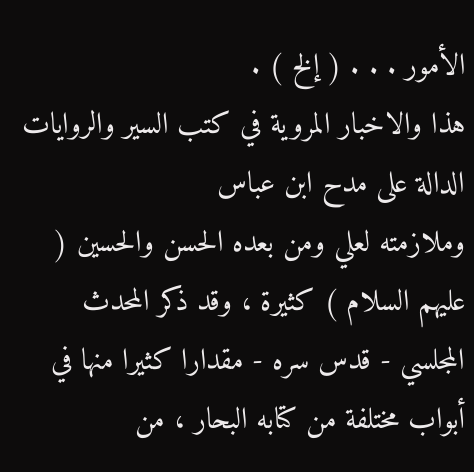الأمور . . . ( إلخ ) .
هذا والاخبار المروية في كتب السير والروايات الدالة على مدح ابن عباس
وملازمته لعلي ومن بعده الحسن والحسين ( عليهم السلام ) كثيرة ، وقد ذكر المحدث
المجلسي - قدس سره - مقدارا كثيرا منها في أبواب مختلفة من كتابه البحار ، من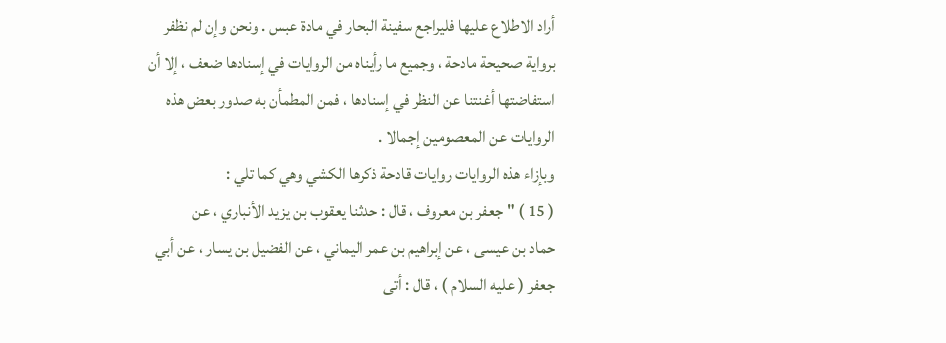أراد الاطلاع عليها فليراجع سفينة البحار في مادة عبس . ونحن وإن لم نظفر
برواية صحيحة مادحة ، وجميع ما رأيناه من الروايات في إسنادها ضعف ، إلا أن
استفاضتها أغنتنا عن النظر في إسنادها ، فمن المطمأن به صدور بعض هذه
الروايات عن المعصومين إجمالا .
وبإزاء هذه الروايات روايات قادحة ذكرها الكشي وهي كما تلي :
( 15 ) " جعفر بن معروف ، قال : حدثنا يعقوب بن يزيد الأنباري ، عن
حماد بن عيسى ، عن إبراهيم بن عمر اليماني ، عن الفضيل بن يسار ، عن أبي
جعفر ( عليه السلام ) ، قال : أتى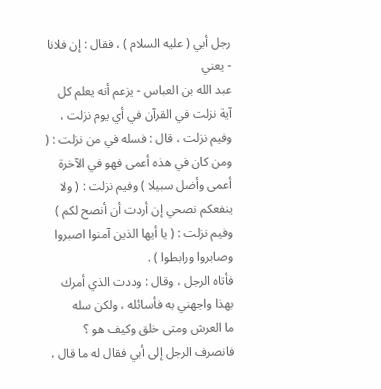رجل أبي ( عليه السلام ) ، فقال : إن فلانا - يعني
عبد الله بن العباس - يزعم أنه يعلم كل آية نزلت في القرآن في أي يوم نزلت ،
وفيم نزلت ، قال : فسله في من نزلت : ( ومن كان في هذه أعمى فهو في الآخرة
أعمى وأضل سبيلا ) وفيم نزلت : ( ولا ينفعكم نصحي إن أردت أن أنصح لكم )
وفيم نزلت : ( يا أيها الذين آمنوا اصبروا وصابروا ورابطوا ) .
فأتاه الرجل ، وقال : وددت الذي أمرك بهذا واجهني به فأسائله ، ولكن سله
ما العرش ومتى خلق وكيف هو ؟
فانصرف الرجل إلى أبي فقال له ما قال ،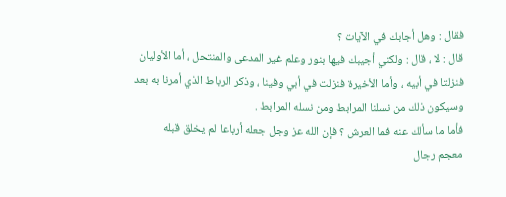فقال : وهل أجابك في الآيات ؟
قال : لا ، قال : ولكني أجيبك فيها بنور وعلم غير المدعى والمنتحل ، أما الأوليان
فنزلتا في أبيه ، وأما الأخيرة فنزلت في أبي وفينا ، وذكر الرباط الذي أمرنا به بعد
وسيكون ذلك من نسلنا المرابط ومن نسله المرابط .
فأما ما سألك عنه فما العرش ؟ فإن الله عز وجل جعله أرباعا لم يخلق قبله
معجم رجال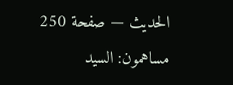الحديث — صفحة 250
مساهمون: السيد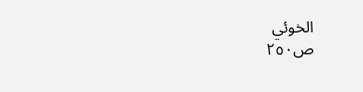الخوئي
ص٢٥٠